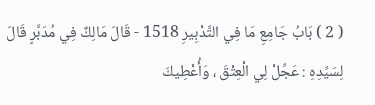( 2 ) بَابُ جَامِعِ مَا فِي التَّدْبِيرِ 1518 - قَالَ مَالِكٌ فِي مُدَبَّرٍ قَالَ لِسَيِّدِهِ : عَجِّلْ لِي الْعِتْقَ ، وَأُعْطِيكَ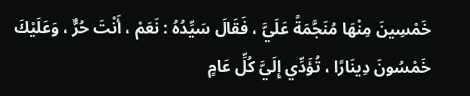خَمْسِينَ مِنْهَا مُنَجَّمَةً عَلَيَّ ، فَقَالَ سَيِّدُهُ : نَعَمْ ، أَنْتَ حُرٌّ ، وَعَلَيْكَ خَمْسُونَ دِينَارًا ، تُؤَدِّي إِلَيَّ كُلِّ عَامٍ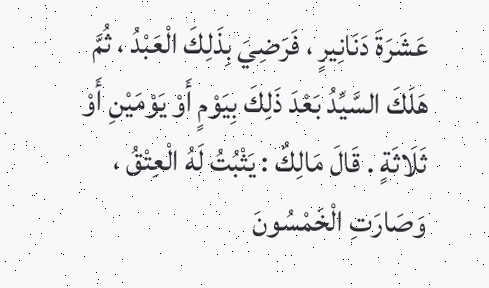عَشَرَةَ دَنَانِيرٍ ، فَرَضِيَ بِذَلِكَ الْعَبْدُ ، ثُمَّ هَلَكَ السَّيِّدُ بَعْدَ ذَلِكَ بِيَوْمٍ أَوْ يَوْمَيْنِ أَوْ ثَلَاثَةٍ . قَالَ مَالِكٌ : يَثْبُتُ لَهُ الْعِتْقُ ، وَصَارَتِ الْخَمْسُونَ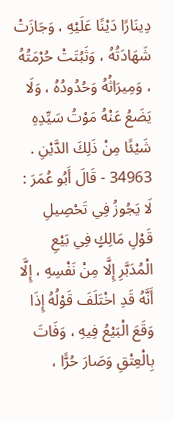دِينَارًا دَيْنًا عَلَيْهِ ، وَجَازَتْ شَهَادَتُهُ ، وَثَبُتَتْ حُرْمَتُهُ ، وَمِيرَاثُهُ وَحُدُودُهُ ، وَلَا يَضَعُ عَنْهُ مَوْتُ سَيِّدِهِ شَيْئًا مِنْ ذَلِكَ الدَّيْنِ . 34963 - قَالَ أَبُو عُمَرَ : لَا يَجُوزُ فِي تَحْصِيلِ قَوْلِ مَالِكٍ فِي بَيْعِ الْمُدَبَّرِ إِلَّا مِنْ نَفْسِهِ ، إِلَّا أَنَّهُ قَدِ اخْتَلَفَ قَوْلُهُ إِذَا وَقَعَ الْبَيْعُ فِيهِ ، وَفَاتَ بِالْعِتْقِ وَصَارَ حُرًّا ،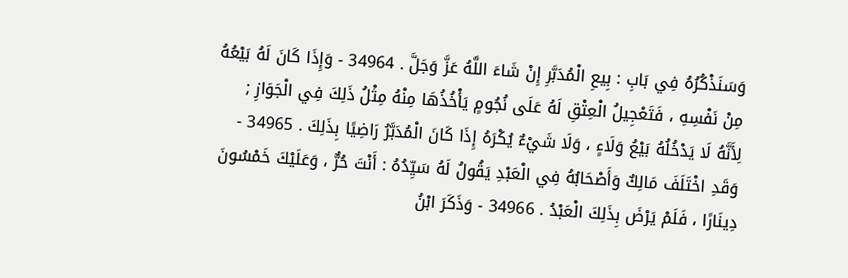وَسَنَذْكُرُهُ فِي بَابِ : بِيعِ الْمُدَبَّرِ إِنْ شَاءَ اللَّهُ عَزَّ وَجَلَّ . 34964 - وَإِذَا كَانَ لَهُ بَيْعُهُ مِنْ نَفْسِهِ ، فَتَعْجِيلُ الْعِتْقِ لَهُ عَلَى نُجُومٍ يَأْخُذُهَا مِنْهُ مِثْلُ ذَلِكَ فِي الْجَوَازِ ; لِأَنَّهُ لَا يَدْخُلُهُ بَيْعُ وَلَاءٍ ، وَلَا شَيْءٌ يُكْرَهُ إِذَا كَانَ الْمُدَبَّرُ رَاضِيًا بِذَلِكَ . 34965 - وَقَدِ اخْتَلَفَ مَالِكٌ وَأَصْحَابُهُ فِي الْعَبْدِ يَقُولُ لَهُ سَيِّدُهُ : أَنْتَ حُرٌّ ، وَعَلَيْكَ خَمْسُونَ دِينَارًا ، فَلَمْ يَرْضَ بِذَلِكَ الْعَبْدُ . 34966 - وَذَكَرَ ابْنُ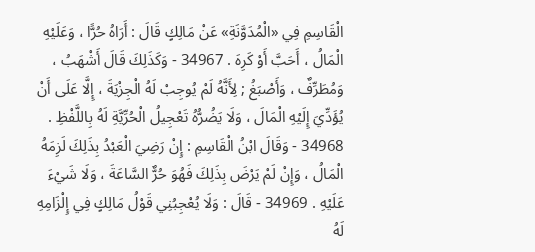الْقَاسِمِ فِي «الْمُدَوَّنَةِ» عَنْ مَالِكٍ قَالَ : أَرَاهُ حُرًّا ، وَعَلَيْهِ الْمَالُ ، أَحَبَّ أَوْ كَرِهَ . 34967 - وَكَذَلِكَ قَالَ أَشْهَبُ ، وَمُطَرِّفٌ ، وَأَصْبَغُ ; لِأَنَّهُ لَمْ يُوجِبْ لَهُ الْجِزْيَةَ ، إِلَّا عَلَى أَنْ يُؤَدِّيَ إِلَيْهِ الْمَالَ ، وَلَا يَضُرُّهُ تَعْجِيلُ الْحُرِّيَّةِ لَهُ بِاللَّفْظِ . 34968 - وَقَالَ ابْنُ الْقَاسِمِ : إِنْ رَضِيَ الْعَبْدُ بِذَلِكَ لَزِمَهُ الْمَالُ ، وَإِنْ لَمْ يَرْضَ بِذَلِكَ فَهُوَ حُرٌّ السَّاعَةَ ، وَلَا شَيْءَ عَلَيْهِ . 34969 - قَالَ : وَلَا يُعْجِبُنِي قَوْلُ مَالِكٍ فِي إِلْزَامِهِ لَهُ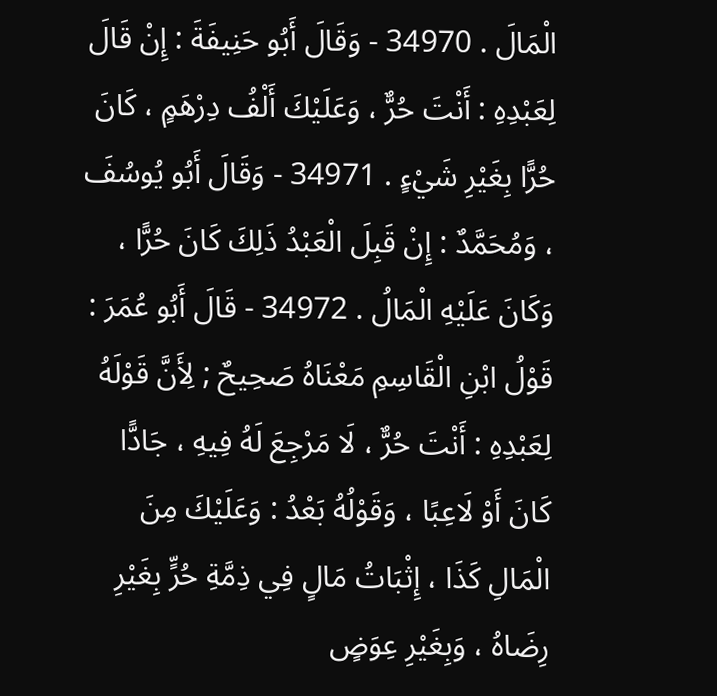الْمَالَ . 34970 - وَقَالَ أَبُو حَنِيفَةَ : إِنْ قَالَ لِعَبْدِهِ : أَنْتَ حُرٌّ ، وَعَلَيْكَ أَلْفُ دِرْهَمٍ ، كَانَ حُرًّا بِغَيْرِ شَيْءٍ . 34971 - وَقَالَ أَبُو يُوسُفَ ، وَمُحَمَّدٌ : إِنْ قَبِلَ الْعَبْدُ ذَلِكَ كَانَ حُرًّا ، وَكَانَ عَلَيْهِ الْمَالُ . 34972 - قَالَ أَبُو عُمَرَ : قَوْلُ ابْنِ الْقَاسِمِ مَعْنَاهُ صَحِيحٌ ; لِأَنَّ قَوْلَهُ لِعَبْدِهِ : أَنْتَ حُرٌّ ، لَا مَرْجِعَ لَهُ فِيهِ ، جَادًّا كَانَ أَوْ لَاعِبًا ، وَقَوْلُهُ بَعْدُ : وَعَلَيْكَ مِنَ الْمَالِ كَذَا ، إِثْبَاتُ مَالٍ فِي ذِمَّةِ حُرٍّ بِغَيْرِ رِضَاهُ ، وَبِغَيْرِ عِوَضٍ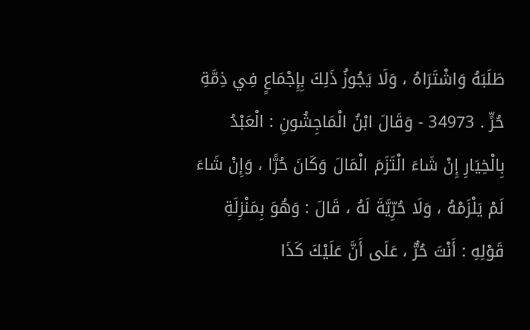طَلَبَهُ وَاشْتَرَاهُ ، وَلَا يَجُوزُ ذَلِكَ بِإِجْمَاعٍ فِي ذِمَّةِ حُرٍّ . 34973 - وَقَالَ ابْنُ الْمَاجِشُونِ : الْعَبْدُ بِالْخِيَارِ إِنْ شَاءَ الْتَزَمَ الْمَالَ وَكَانَ حُرًّا ، وَإِنْ شَاءَ لَمْ يَلْزَمْهُ ، وَلَا حُرِّيَّةَ لَهُ ، قَالَ : وَهُوَ بِمَنْزِلَةِ قَوْلِهِ : أَنْتَ حُرٌّ ، عَلَى أَنَّ عَلَيْكَ كَذَا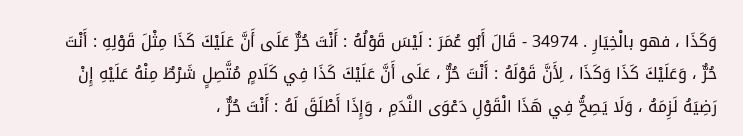وَكَذَا ، فهو بالْخِيَارِ . 34974 - قَالَ أَبُو عُمَرَ : لَيْسَ قَوْلُهُ : أَنْتَ حُرٌّ عَلَى أَنَّ عَلَيْكَ كَذَا مِثْلَ قَوْلِهِ : أَنْتَ حُرٌّ ، وَعَلَيْكَ كَذَا وَكَذَا ، لِأَنَّ قَوْلَهُ : أَنْتَ حُرٌّ ، عَلَى أَنَّ عَلَيْكَ كَذَا فِي كَلَامٍ مُتَّصِلٍ شَرْطٌ مِنْهُ عَلَيْهِ إِنْ رَضِيَهُ لَزِمَهُ ، وَلَا يَصِحُّ فِي هَذَا الْقَوْلِ دَعْوَى النَّدَمِ ، وَإِذَا أَطْلَقَ لَهُ : أَنْتَ حُرٌّ ،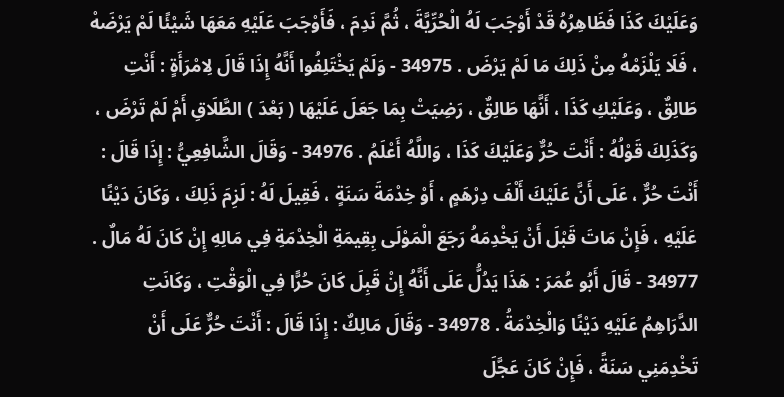وَعَلَيْكَ كَذَا فَظَاهِرُهُ قَدْ أَوْجَبَ لَهُ الْحُرِّيَّةَ ، ثُمَّ نَدِمَ ، فَأَوْجَبَ عَلَيْهِ مَعَهَا شَيْئًا لَمْ يَرْضَهْ ، فَلَا يَلْزَمْهُ مِنْ ذَلِكَ مَا لَمْ يَرْضَ . 34975 - وَلَمْ يَخْتَلِفُوا أَنَّهُ إِذَا قَالَ لِامْرَأَةٍ : أَنْتِ طَالِقٌ ، وَعَلَيْكِ كَذَا ، أَنَّهَا طَالِقٌ ، رَضِيَتْ بِمَا جَعَلَ عَلَيْهَا ( بَعْدَ ) الطَّلَاقِ أَمْ لَمْ تَرْضَ ، وَكَذَلِكَ قَوْلُهُ : أَنْتَ حُرٌّ وَعَلَيْكَ كَذَا ، وَاللَّهُ أَعْلَمُ . 34976 - وَقَالَ الشَّافِعِيُّ : إِذَا قَالَ : أَنْتَ حُرٌّ ، عَلَى أَنَّ عَلَيْكَ أَلْفَ دِرْهَمٍ ، أَوْ خِدْمَةَ سَنَةٍ ، فَقِيلَ لَهُ : لَزِمَ ذَلِكَ ، وَكَانَ دَيْنًا عَلَيْهِ ، فَإِنْ مَاتَ قَبْلَ أَنْ يَخْدِمَهُ رَجَعَ الْمَوْلَى بِقِيمَةِ الْخِدْمَةِ فِي مَالِهِ إِنْ كَانَ لَهُ مَالٌ . 34977 - قَالَ أَبُو عُمَرَ : هَذَا يَدُلُّ عَلَى أَنَّهُ إِنْ قَبِلَ كَانَ حُرًّا فِي الْوَقْتِ ، وَكَانَتِ الدَّرَاهِمُ عَلَيْهِ دَيْنًا وَالْخِدْمَةُ . 34978 - وَقَالَ مَالِكٌ : إِذَا قَالَ : أَنْتَ حُرٌّ عَلَى أَنْ تَخْدِمَنِي سَنَةً ، فَإِنْ كَانَ عَجَّلَ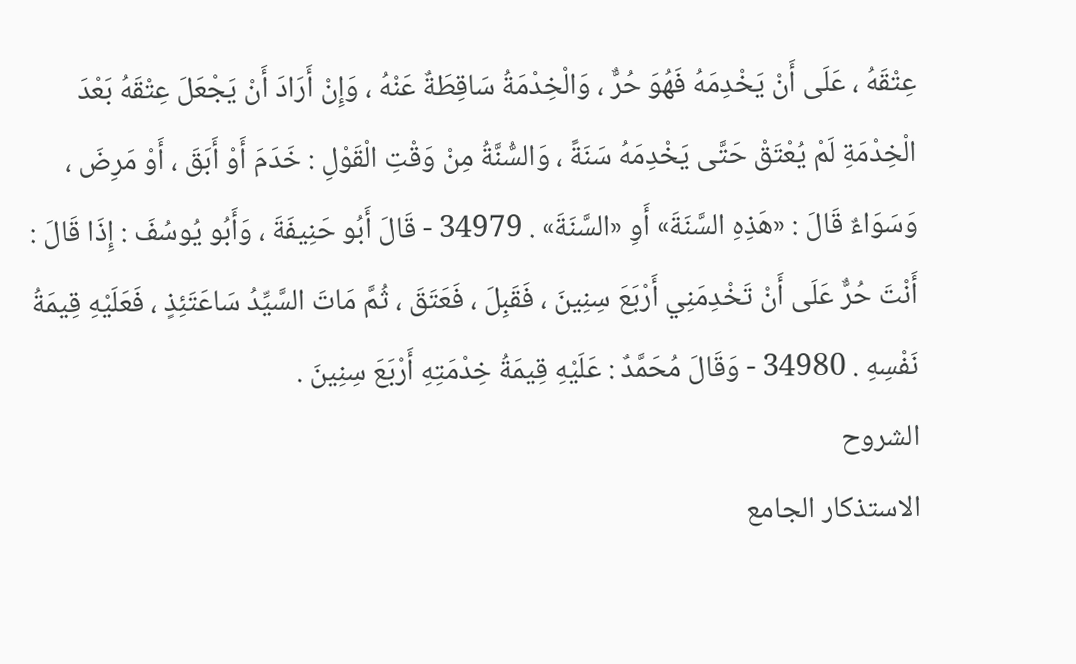عِتْقَهُ ، عَلَى أَنْ يَخْدِمَهُ فَهُوَ حُرٌّ ، وَالْخِدْمَةُ سَاقِطَةٌ عَنْهُ ، وَإِنْ أَرَادَ أَنْ يَجْعَلَ عِتْقَهُ بَعْدَ الْخِدْمَةِ لَمْ يُعْتَقْ حَتَّى يَخْدِمَهُ سَنَةً ، وَالسُّنَّةُ مِنْ وَقْتِ الْقَوْلِ : خَدَمَ أَوْ أَبَقَ ، أَوْ مَرِضَ ، وَسَوَاءٌ قَالَ : «هَذِهِ السَّنَةَ» أَوِ «السَّنَةَ» . 34979 - قَالَ أَبُو حَنِيفَةَ ، وَأَبُو يُوسُفَ : إِذَا قَالَ : أَنْتَ حُرٌّ عَلَى أَنْ تَخْدِمَنِي أَرْبَعَ سِنِينَ ، فَقَبِلَ ، فَعَتَقَ ، ثُمَّ مَاتَ السَّيِّدُ سَاعَتَئِذٍ ، فَعَلَيْهِ قِيمَةُ نَفْسِهِ . 34980 - وَقَالَ مُحَمَّدٌ : عَلَيْهِ قِيمَةُ خِدْمَتِهِ أَرْبَعَ سِنِينَ .
الشروح
الاستذكار الجامع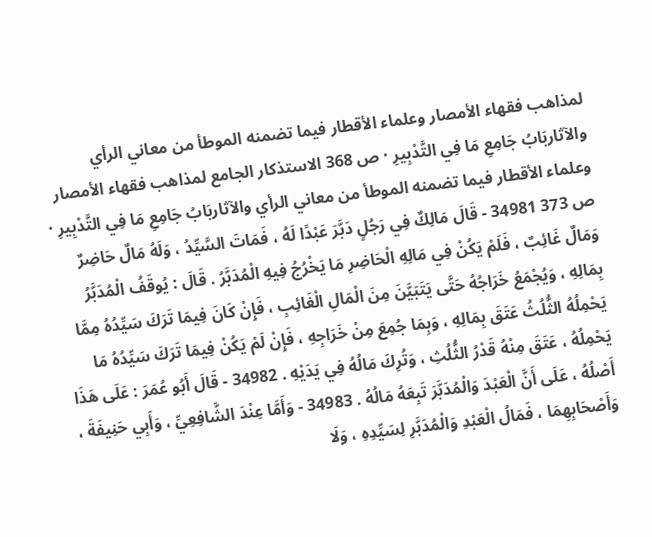لمذاهب فقهاء الأمصار وعلماء الأقطار فيما تضمنه الموطأ من معاني الرأي والآثاربَابُ جَامِعِ مَا فِي التَّدْبِيرِ · ص 368 الاستذكار الجامع لمذاهب فقهاء الأمصار وعلماء الأقطار فيما تضمنه الموطأ من معاني الرأي والآثاربَابُ جَامِعِ مَا فِي التَّدْبِيرِ · ص 373 34981 - قَالَ مَالِكٌ فِي رَجُلٍ دَبَّرَ عَبْدًا لَهُ ، فَمَاتَ السَّيِّدُ ، وَلَهُ مَالٌ حَاضِرٌ وَمَالٌ غَائِبٌ ، فَلَمْ يَكُنْ فِي مَالِهِ الْحَاضِرِ مَا يَخْرُجُ فِيهِ الْمُدَبَّرُ . قَالَ : يُوقَفُ الْمُدَبَّرُ بِمَالِهِ ، وَيُجْمَعُ خَرَاجُهُ حَتَّى يَتَبَيَّنَ مِنَ الْمَالِ الْغَائِبِ ، فَإِنْ كَانَ فِيمَا تَرَكَ سَيِّدُهُ مِمَّا يَحْمِلُهُ الثُّلُثُ عَتَقَ بِمَالِهِ ، وَبِمَا جُمِعَ مِنْ خَرَاجِهِ ، فَإِنْ لَمْ يَكُنْ فِيمَا تَرَكَ سَيِّدُهُ مَا يَحْمِلُهُ ، عَتَقَ مِنْهُ قَدْرُ الثُّلُثِ ، وَتُرِكَ مَالُهُ فِي يَدَيْهِ . 34982 - قَالَ أَبُو عُمَرَ : عَلَى هَذَا أَصْلُهُ ، عَلَى أَنَّ الْعَبْدَ وَالْمُدَبَّرَ تَبِعَهُ مَالُهُ . 34983 - وَأَمَّا عِنْدَ الشَّافِعِيِّ ، وَأَبِي حَنِيفَةَ ، وَأَصْحَابِهِمَا ، فَمَالُ الْعَبْدِ وَالْمُدَبَّرِ لِسَيِّدِهِ ، وَلَا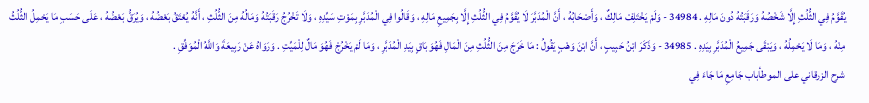يُقَوَّمُ فِي الثُّلُثِ إِلَّا شَخْصُهُ وَرَقَبَتُهُ دُونَ مَالِهِ . 34984 - وَلَمْ يَخْتَلِفْ مَالِكٌ ، وَأَصْحَابُهُ ، أَنَّ الْمُدَبَّرَ لَا يُقَوَّمُ فِي الثُّلُثِ إِلَّا بِجَمِيعِ مَالِهِ ، وَقَالُوا فِي الْمُدَبَّرِ بِمَوْتِ سَيِّدِهِ ، وَلَا تَخْرُجُ رَقَبَتُهُ وَمَالُهُ مِنَ الثُّلُثِ ، أَنَّهُ يُعْتَقُ بَعْضُهُ ، وَيُرَقُّ بَعْضُهُ ، عَلَى حَسَبِ مَا يَحْمِلُ الثُّلُثُ مِنْهُ ، وَمَا لَا يَحْمِلُهُ ، وَيَبْقَى جَمِيعُ الْمُدَبَّرِ بِيَدِهِ . 34985 - وَذَكَرَ ابْنُ حَبِيبٍ ، أَنَّ ابْنَ وَهْبٍ يَقُولُ : مَا خَرَجَ مِنَ الثُّلُثِ مِنَ الْمَالِ فَهُوَ بَاقٍ بِيَدِ الْمُدَبَّرِ ، وَمَا لَمْ يَخْرُجْ فَهُوَ مَالٌ لِلْمَيِّتِ . وَرَوَاهُ عَنْ رَبِيعَةَ وَاللَّهُ الْمُوَفِّقِ .
شرح الزرقاني على الموطأباب جَامِعِ مَا جَاءَ فِي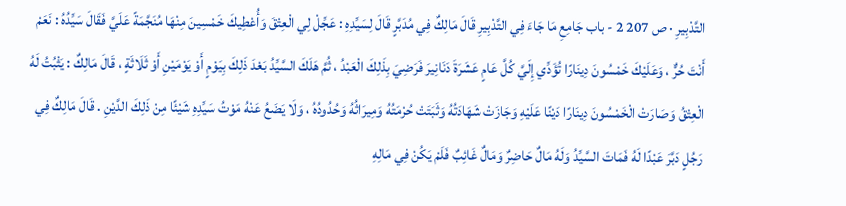التَّدْبِيرِ · ص 207 2 - باب جَامِعِ مَا جَاءَ فِي التَّدْبِيرِ قَالَ مَالِكٌ فِي مُدَبَّرٍ قَالَ لِسَيِّدِهِ : عَجِّلْ لِي الْعِتْقَ وَأُعْطِيكَ خَمْسِينَ مِنْهَا مُنَجَّمَةً عَلَيَّ فَقَالَ سَيِّدُهُ : نَعَمْ أَنْتَ حُرٌّ ، وَعَلَيْكَ خَمْسُونَ دِينَارًا تُؤَدِّي إِلَيَّ كُلَّ عَامٍ عَشَرَةَ دَنَانِيرَ فَرَضِيَ بِذَلِكَ الْعَبْدُ ، ثُمَّ هَلَكَ السَّيِّدُ بَعْدَ ذَلِكَ بِيَوْمٍ أَوْ يَوْمَيْنِ أَوْ ثَلَاثَةٍ ، قَالَ مَالِكٌ : يَثْبُتُ لَهُ الْعِتْقُ وَصَارَتْ الْخَمْسُونَ دِينَارًا دَيْنًا عَلَيْهِ وَجَازَتْ شَهَادَتُهُ وَثَبَتَتْ حُرْمَتُهُ وَمِيرَاثُهُ وَحُدُودُهُ ، وَلَا يَضَعُ عَنْهُ مَوْتُ سَيِّدِهِ شَيْئًا مِنْ ذَلِكَ الدَّيْنِ . قَالَ مَالِكٌ فِي رَجُلٍ دَبَّرَ عَبْدًا لَهُ فَمَاتَ السَّيِّدُ وَلَهُ مَالٌ حَاضِرٌ وَمَالٌ غَائِبٌ فَلَمْ يَكُنْ فِي مَالِهِ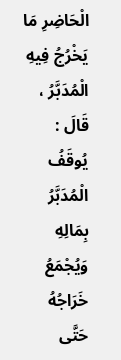الْحَاضِرِ مَا يَخْرُجُ فِيهِ الْمُدَبَّرُ ، قَالَ : يُوقَفُ الْمُدَبَّرُ بِمَالِهِ وَيُجْمَعُ خَرَاجُهُ حَتَّى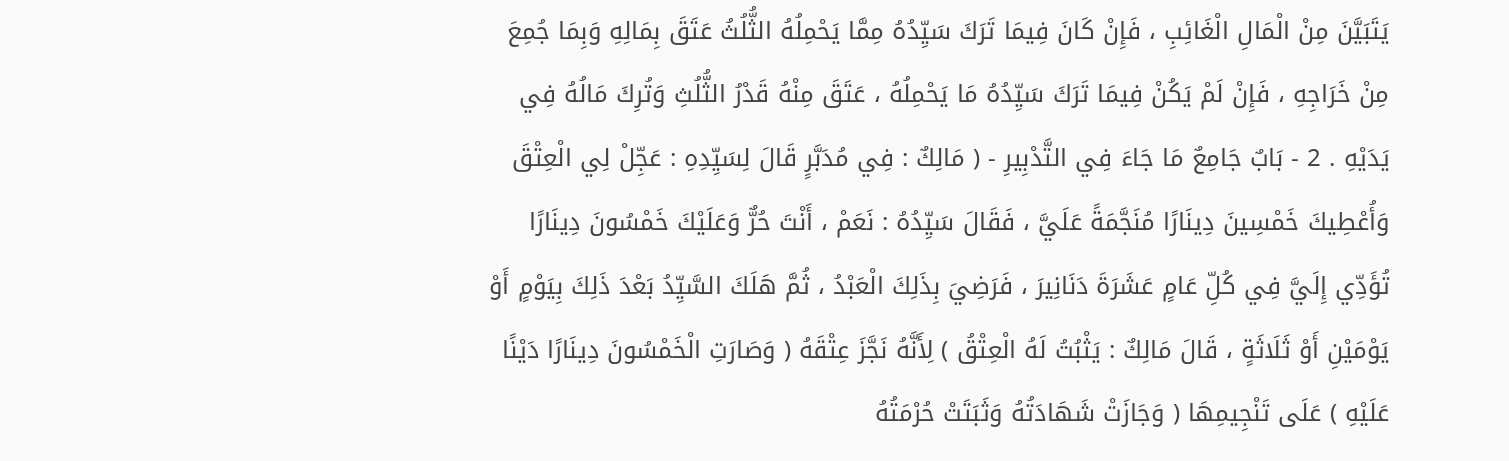يَتَبَيَّنَ مِنْ الْمَالِ الْغَائِبِ ، فَإِنْ كَانَ فِيمَا تَرَكَ سَيِّدُهُ مِمَّا يَحْمِلُهُ الثُّلُثُ عَتَقَ بِمَالِهِ وَبِمَا جُمِعَ مِنْ خَرَاجِهِ ، فَإِنْ لَمْ يَكُنْ فِيمَا تَرَكَ سَيِّدُهُ مَا يَحْمِلُهُ ، عَتَقَ مِنْهُ قَدْرُ الثُّلُثِ وَتُرِكَ مَالُهُ فِي يَدَيْهِ . 2 - بَابٌ جَامِعٌ مَا جَاءَ فِي التَّدْبِيرِ - ( مَالِكٌ : فِي مُدَبَّرٍ قَالَ لِسَيِّدِهِ : عَجِّلْ لِي الْعِتْقَ وَأُعْطِيكَ خَمْسِينَ دِينَارًا مُنَجَّمَةً عَلَيَّ ، فَقَالَ سَيِّدُهُ : نَعَمْ ، أَنْتَ حُرٌّ وَعَلَيْكَ خَمْسُونَ دِينَارًا تُؤَدِّي إِلَيَّ فِي كُلِّ عَامٍ عَشَرَةَ دَنَانِيرَ ، فَرَضِيَ بِذَلِكَ الْعَبْدُ ، ثُمَّ هَلَكَ السَّيِّدُ بَعْدَ ذَلِكَ بِيَوْمٍ أَوْ يَوْمَيْنِ أَوْ ثَلَاثَةٍ ، قَالَ مَالِكٌ : يَثْبُتُ لَهُ الْعِتْقُ ) لِأَنَّهُ نَجَّزَ عِتْقَهُ ( وَصَارَتِ الْخَمْسُونَ دِينَارًا دَيْنًا عَلَيْهِ ) عَلَى تَنْجِيمِهَا ( وَجَازَتْ شَهَادَتُهُ وَثَبَتَتْ حُرْمَتُهُ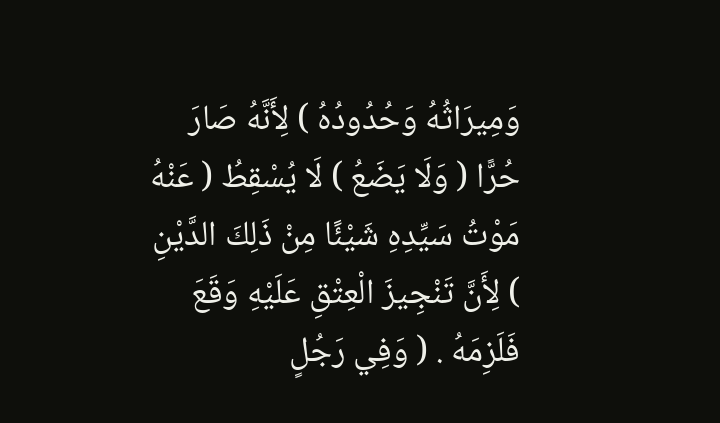وَمِيرَاثُهُ وَحُدُودُهُ ) لِأَنَّهُ صَارَ حُرًّا ( وَلَا يَضَعُ ) لَا يُسْقِطُ ( عَنْهُ مَوْتُ سَيِّدِهِ شَيْئًا مِنْ ذَلِكَ الدَّيْنِ ) لِأَنَّ تَنْجِيزَ الْعِتْقِ عَلَيْهِ وَقَعَ فَلَزِمَهُ . ( وَفِي رَجُلٍ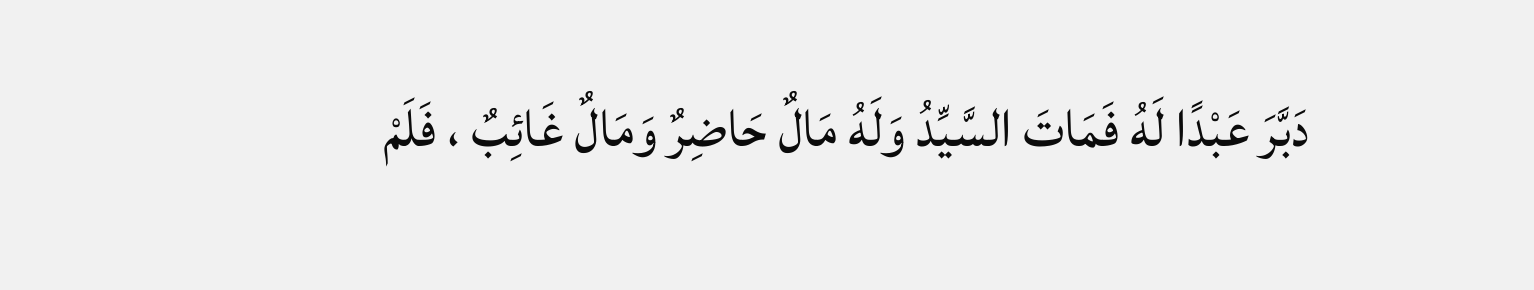دَبَّرَ عَبْدًا لَهُ فَمَاتَ السَّيِّدُ وَلَهُ مَالٌ حَاضِرٌ وَمَالٌ غَائِبٌ ، فَلَمْ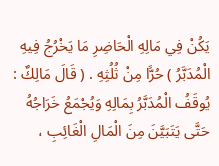يَكُنْ فِي مَالِهِ الْحَاضِرِ مَا يَخْرُجُ فِيهِ الْمُدَبَّرُ ) حُرًّا مِنْ ثُلُثِهِ . ( قَالَ مَالِكٌ : يُوقَفُ الْمُدَبَّرُ بِمَالِهِ وَيُجْمَعُ خَرَاجُهُ حَتَّى يَتَبَيَّنَ مِنَ الْمَالِ الْغَائِبِ ،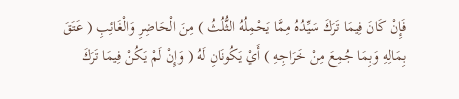فَإِنْ كَانَ فِيمَا تَرَكَ سَيِّدُهُ مِمَّا يَحْمِلُهُ الثُّلُثُ ) مِنَ الْحَاضِرِ وَالْغَائِبِ ( عَتَقَ بِمَالِهِ وَبِمَا جُمِعَ مِنْ خَرَاجِهِ ) أَيْ يَكُونَانِ لَهُ ( وَإِنْ لَمْ يَكُنْ فِيمَا تَرَكَ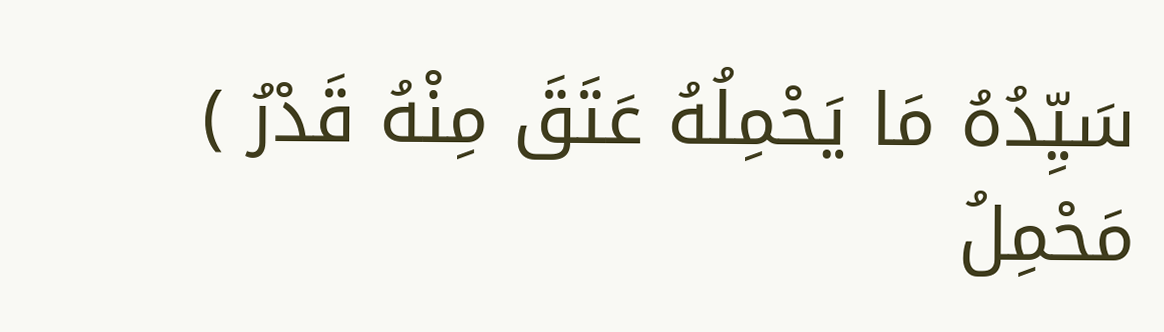سَيِّدُهُ مَا يَحْمِلُهُ عَتَقَ مِنْهُ قَدْرُ ) مَحْمِلُ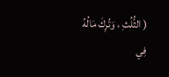( الثُّلُثِ ، وَتُرِكَ مَالُهُ فِي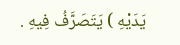يَدَيْهِ ) يَتَصَرَّفُ فِيهِ .